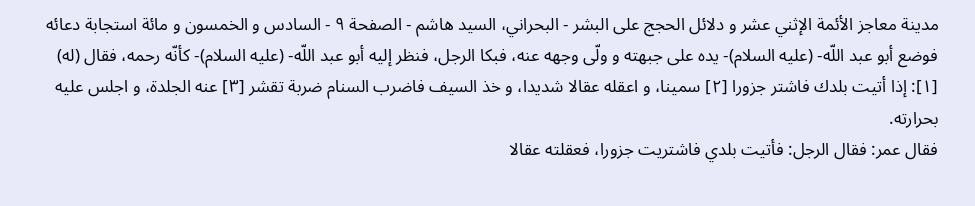مدينة معاجز الأئمة الإثني عشر و دلائل الحجج على البشر - البحراني، السيد هاشم - الصفحة ٩ - السادس و الخمسون و مائة استجابة دعائه
فوضع أبو عبد اللّه- (عليه السلام)- يده على جبهته و ولّى وجهه عنه، فبكا الرجل، فنظر إليه أبو عبد اللّه- (عليه السلام)- كأنّه رحمه، فقال (له) [١]: إذا أتيت بلدك فاشتر جزورا [٢] سمينا، و اعقله عقالا شديدا، و خذ السيف فاضرب السنام ضربة تقشر [٣] عنه الجلدة، و اجلس عليه بحرارته.
فقال عمر: فقال الرجل: فأتيت بلدي فاشتريت جزورا، فعقلته عقالا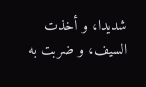شديدا، و أخذت السيف، و ضربت به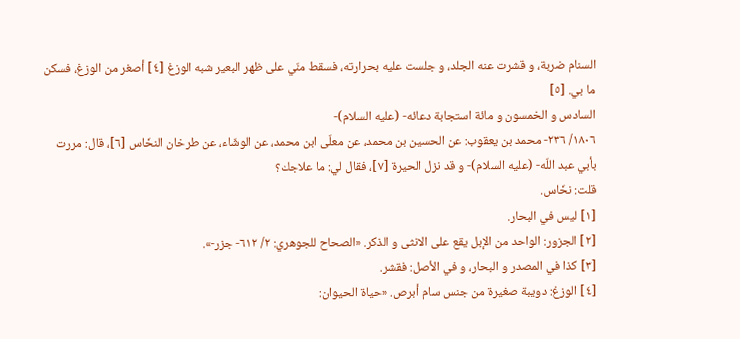السنام ضربة، و قشرت عنه الجلد، و جلست عليه بحرارته، فسقط منّي على ظهر البعير شبه الوزغ [٤] أصغر من الوزغ، فسكن ما بي. [٥]
السادس و الخمسون و مائة استجابة دعائه- (عليه السلام)-
١٨٠٦/ ٢٣٦- محمد بن يعقوب: عن الحسين بن محمد، عن معلّى ابن محمد، عن الوشّاء، عن طرخان النخّاس [٦]، قال: مررت بأبي عبد اللّه- (عليه السلام)- و قد نزل الحيرة [٧]، فقال لي: ما علاجك؟
قلت: نخّاس.
[١] ليس في البحار.
[٢] الجزور: الواحد من الإبل يقع على الانثى و الذكر. «الصحاح للجوهري: ٢/ ٦١٢- جزر-».
[٣] كذا في المصدر و البحار، و في الأصل: فقشر.
[٤] الوزغ: دويبة صغيرة من جنس سام أبرص. «حياة الحيوان: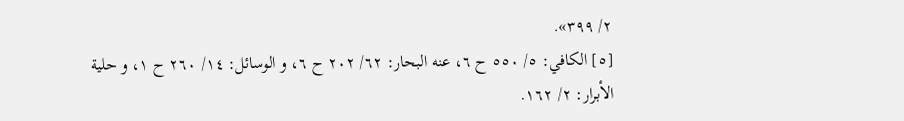٢/ ٣٩٩».
[٥] الكافي: ٥/ ٥٥٠ ح ٦، عنه البحار: ٦٢/ ٢٠٢ ح ٦، و الوسائل: ١٤/ ٢٦٠ ح ١، و حلية الأبرار: ٢/ ١٦٢.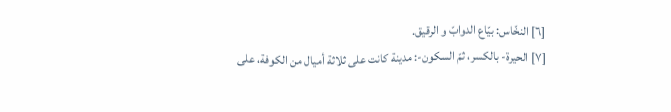[٦] النخّاس: بيّاع الدوابّ و الرقيق.
[٧] الحيرة- بالكسر، ثمّ السكون-: مدينة كانت على ثلاثة أميال من الكوفة، على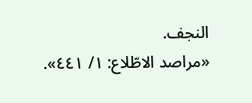النجف.
«مراصد الاطّلاع: ١/ ٤٤١».